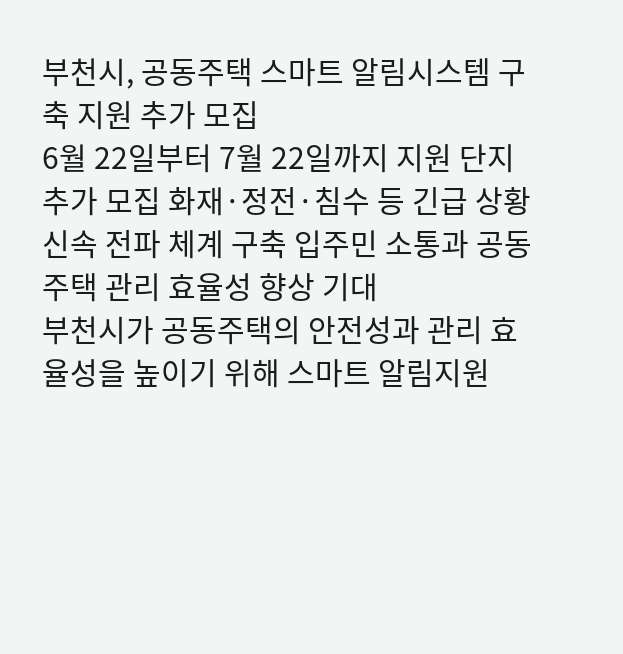부천시, 공동주택 스마트 알림시스템 구축 지원 추가 모집
6월 22일부터 7월 22일까지 지원 단지 추가 모집 화재·정전·침수 등 긴급 상황 신속 전파 체계 구축 입주민 소통과 공동주택 관리 효율성 향상 기대
부천시가 공동주택의 안전성과 관리 효율성을 높이기 위해 스마트 알림지원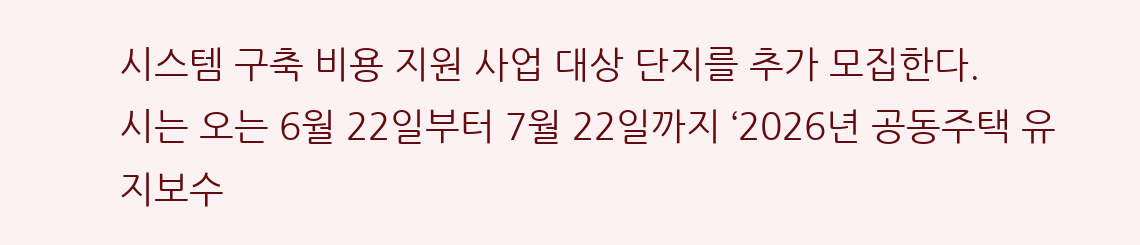시스템 구축 비용 지원 사업 대상 단지를 추가 모집한다.
시는 오는 6월 22일부터 7월 22일까지 ‘2026년 공동주택 유지보수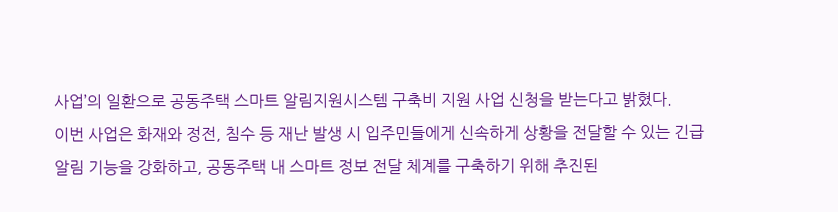사업’의 일환으로 공동주택 스마트 알림지원시스템 구축비 지원 사업 신청을 받는다고 밝혔다.
이번 사업은 화재와 정전, 침수 등 재난 발생 시 입주민들에게 신속하게 상황을 전달할 수 있는 긴급 알림 기능을 강화하고, 공동주택 내 스마트 정보 전달 체계를 구축하기 위해 추진된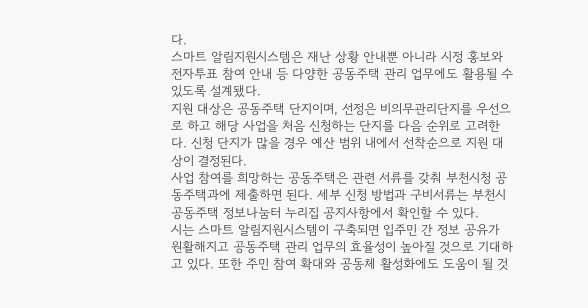다.
스마트 알림지원시스템은 재난 상황 안내뿐 아니라 시정 홍보와 전자투표 참여 안내 등 다양한 공동주택 관리 업무에도 활용될 수 있도록 설계됐다.
지원 대상은 공동주택 단지이며, 선정은 비의무관리단지를 우선으로 하고 해당 사업을 처음 신청하는 단지를 다음 순위로 고려한다. 신청 단지가 많을 경우 예산 범위 내에서 선착순으로 지원 대상이 결정된다.
사업 참여를 희망하는 공동주택은 관련 서류를 갖춰 부천시청 공동주택과에 제출하면 된다. 세부 신청 방법과 구비서류는 부천시 공동주택 정보나눔터 누리집 공지사항에서 확인할 수 있다.
시는 스마트 알림지원시스템이 구축되면 입주민 간 정보 공유가 원활해지고 공동주택 관리 업무의 효율성이 높아질 것으로 기대하고 있다. 또한 주민 참여 확대와 공동체 활성화에도 도움이 될 것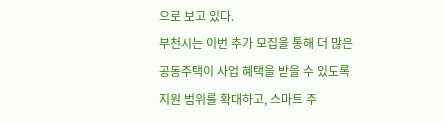으로 보고 있다.
부천시는 이번 추가 모집을 통해 더 많은 공동주택이 사업 혜택을 받을 수 있도록 지원 범위를 확대하고, 스마트 주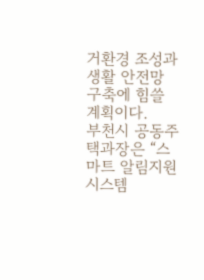거환경 조성과 생활 안전망 구축에 힘쓸 계획이다.
부천시 공동주택과장은 “스마트 알림지원시스템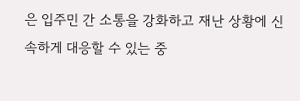은 입주민 간 소통을 강화하고 재난 상황에 신속하게 대응할 수 있는 중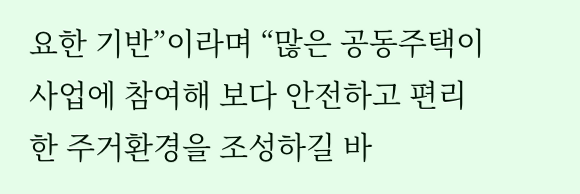요한 기반”이라며 “많은 공동주택이 사업에 참여해 보다 안전하고 편리한 주거환경을 조성하길 바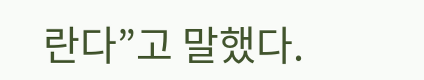란다”고 말했다.